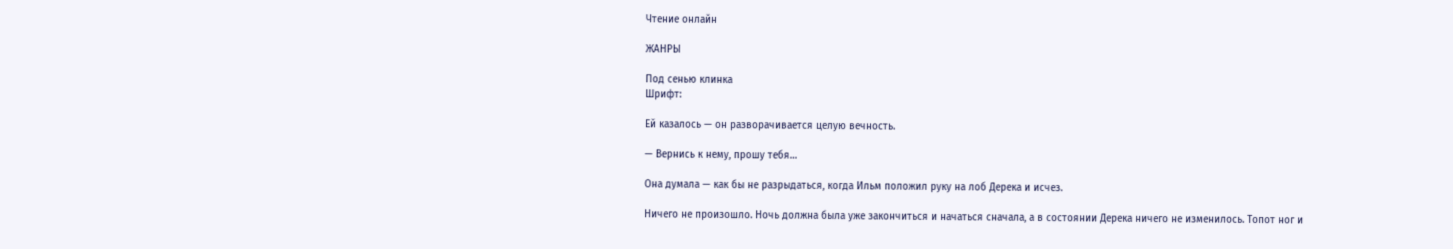Чтение онлайн

ЖАНРЫ

Под сенью клинка
Шрифт:

Ей казалось — он разворачивается целую вечность.

— Вернись к нему, прошу тебя…

Она думала — как бы не разрыдаться, когда Ильм положил руку на лоб Дерека и исчез.

Ничего не произошло. Ночь должна была уже закончиться и начаться сначала, а в состоянии Дерека ничего не изменилось. Топот ног и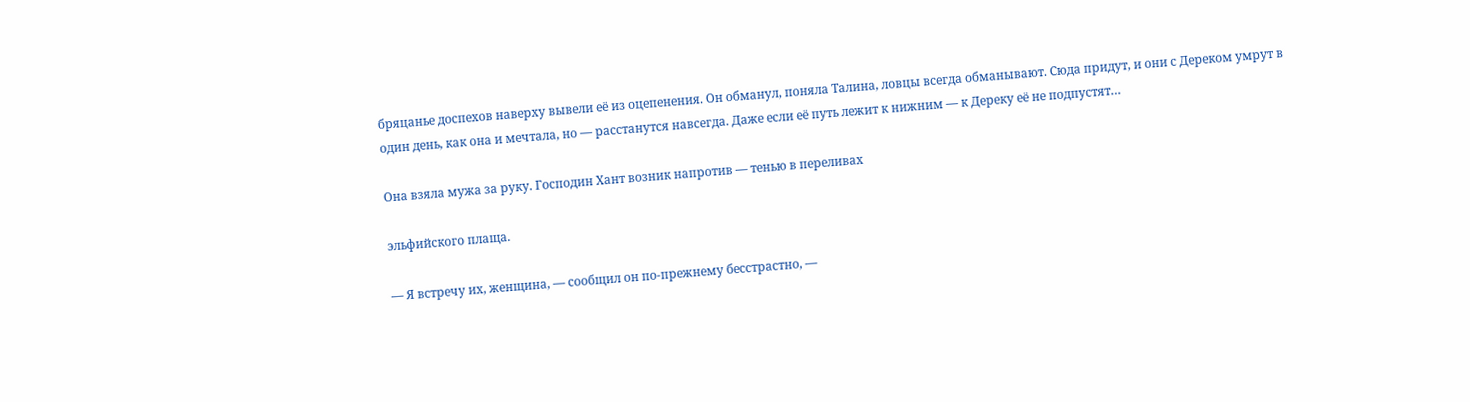бряцанье доспехов наверху вывели её из оцепенения. Он обманул, поняла Талина, ловцы всегда обманывают. Сюда придут, и они с Дереком умрут в один день, как она и мечтала, но — расстанутся навсегда. Даже если её путь лежит к нижним — к Дереку её не подпустят…

Она взяла мужа за руку. Господин Хант возник напротив — тенью в переливах

эльфийского плаща.

— Я встречу их, женщина, — сообщил он по-прежнему бесстрастно, —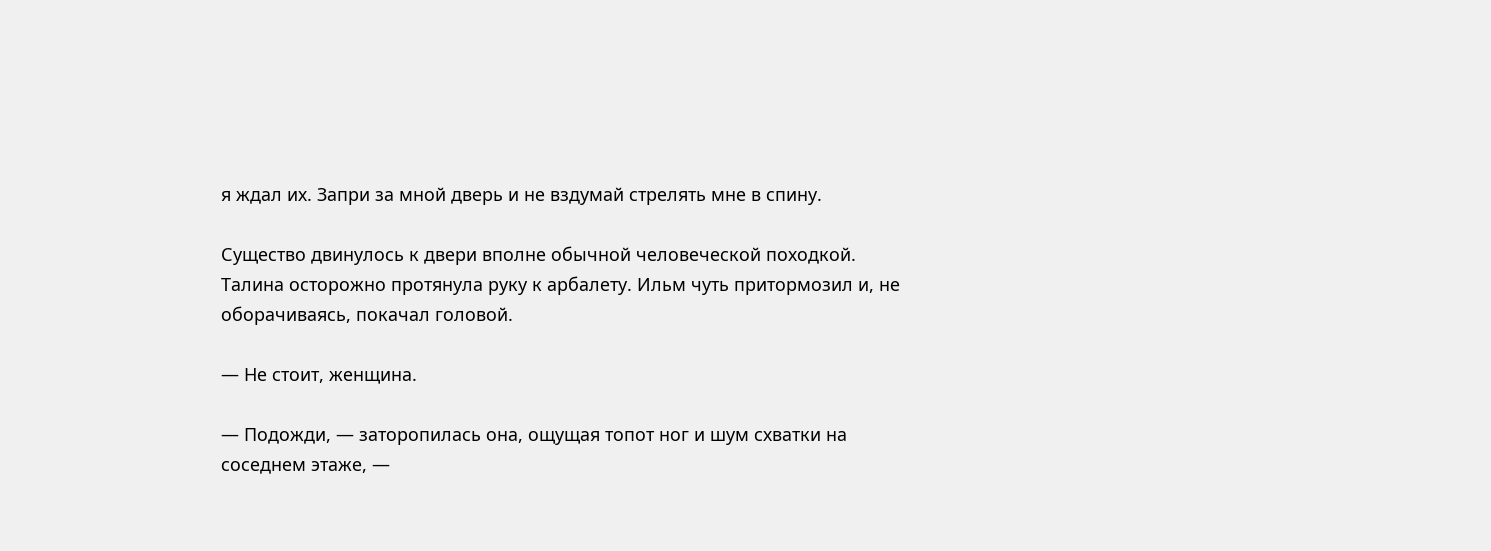я ждал их. Запри за мной дверь и не вздумай стрелять мне в спину.

Существо двинулось к двери вполне обычной человеческой походкой. Талина осторожно протянула руку к арбалету. Ильм чуть притормозил и, не оборачиваясь, покачал головой.

— Не стоит, женщина.

— Подожди, — заторопилась она, ощущая топот ног и шум схватки на соседнем этаже, —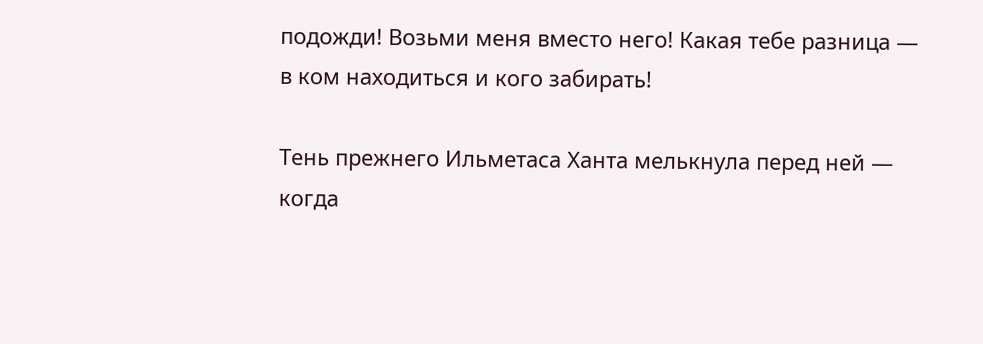подожди! Возьми меня вместо него! Какая тебе разница — в ком находиться и кого забирать!

Тень прежнего Ильметаса Ханта мелькнула перед ней — когда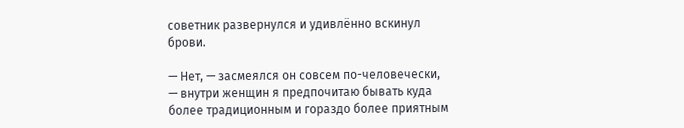советник развернулся и удивлённо вскинул брови.

— Нет, — засмеялся он совсем по-человечески, — внутри женщин я предпочитаю бывать куда более традиционным и гораздо более приятным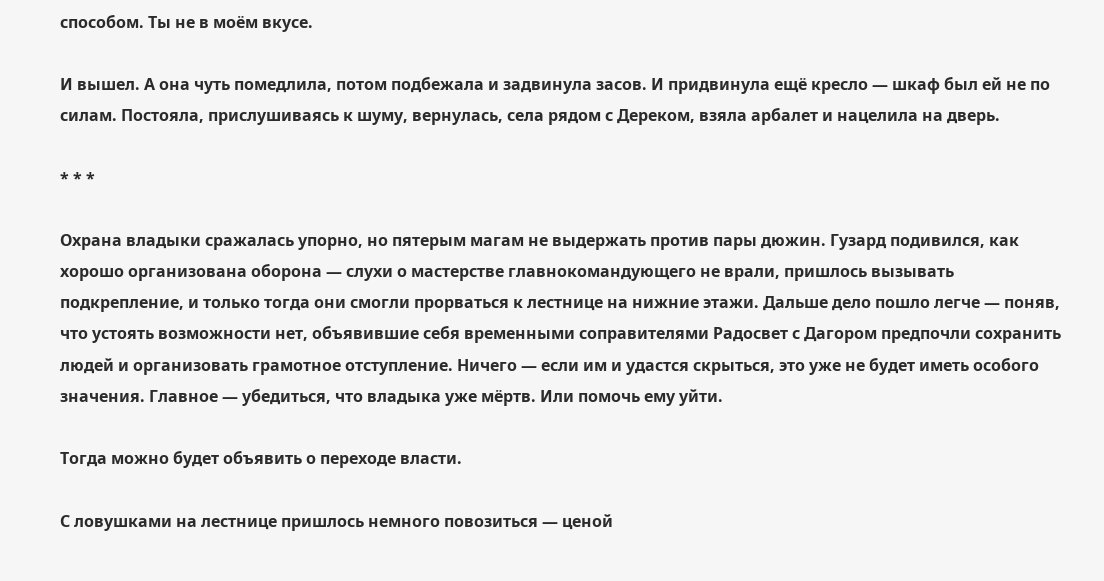способом. Ты не в моём вкусе.

И вышел. А она чуть помедлила, потом подбежала и задвинула засов. И придвинула ещё кресло — шкаф был ей не по силам. Постояла, прислушиваясь к шуму, вернулась, села рядом с Дереком, взяла арбалет и нацелила на дверь.

* * *

Охрана владыки сражалась упорно, но пятерым магам не выдержать против пары дюжин. Гузард подивился, как хорошо организована оборона — слухи о мастерстве главнокомандующего не врали, пришлось вызывать подкрепление, и только тогда они смогли прорваться к лестнице на нижние этажи. Дальше дело пошло легче — поняв, что устоять возможности нет, объявившие себя временными соправителями Радосвет с Дагором предпочли сохранить людей и организовать грамотное отступление. Ничего — если им и удастся скрыться, это уже не будет иметь особого значения. Главное — убедиться, что владыка уже мёртв. Или помочь ему уйти.

Тогда можно будет объявить о переходе власти.

С ловушками на лестнице пришлось немного повозиться — ценой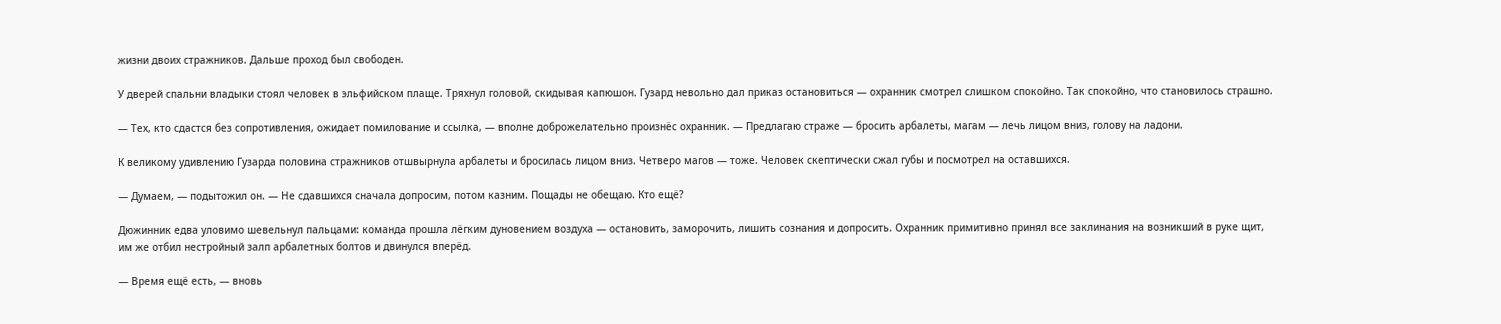жизни двоих стражников. Дальше проход был свободен.

У дверей спальни владыки стоял человек в эльфийском плаще. Тряхнул головой, скидывая капюшон. Гузард невольно дал приказ остановиться — охранник смотрел слишком спокойно. Так спокойно, что становилось страшно.

— Тех, кто сдастся без сопротивления, ожидает помилование и ссылка, — вполне доброжелательно произнёс охранник. — Предлагаю страже — бросить арбалеты, магам — лечь лицом вниз, голову на ладони.

К великому удивлению Гузарда половина стражников отшвырнула арбалеты и бросилась лицом вниз. Четверо магов — тоже. Человек скептически сжал губы и посмотрел на оставшихся.

— Думаем, — подытожил он. — Не сдавшихся сначала допросим, потом казним. Пощады не обещаю. Кто ещё?

Дюжинник едва уловимо шевельнул пальцами: команда прошла лёгким дуновением воздуха — остановить, заморочить, лишить сознания и допросить. Охранник примитивно принял все заклинания на возникший в руке щит, им же отбил нестройный залп арбалетных болтов и двинулся вперёд.

— Время ещё есть, — вновь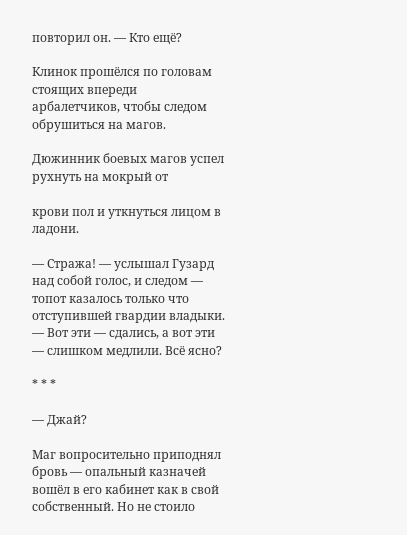повторил он. — Кто ещё?

Клинок прошёлся по головам стоящих впереди арбалетчиков, чтобы следом обрушиться на магов.

Дюжинник боевых магов успел рухнуть на мокрый от

крови пол и уткнуться лицом в ладони.

— Стража! — услышал Гузард над собой голос, и следом — топот казалось только что отступившей гвардии владыки. — Вот эти — сдались, а вот эти — слишком медлили. Всё ясно?

* * *

— Джай?

Маг вопросительно приподнял бровь — опальный казначей вошёл в его кабинет как в свой собственный. Но не стоило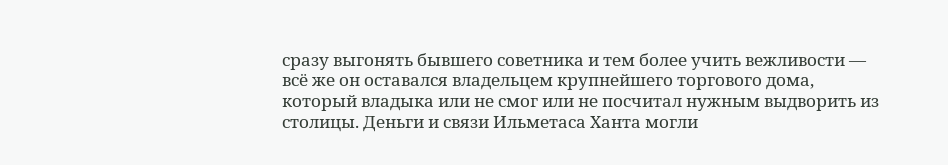сразу выгонять бывшего советника и тем более учить вежливости — всё же он оставался владельцем крупнейшего торгового дома, который владыка или не смог или не посчитал нужным выдворить из столицы. Деньги и связи Ильметаса Ханта могли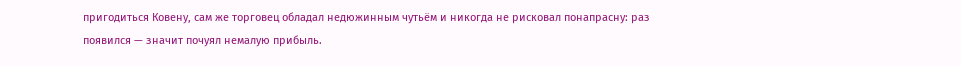пригодиться Ковену, сам же торговец обладал недюжинным чутьём и никогда не рисковал понапрасну: раз появился — значит почуял немалую прибыль.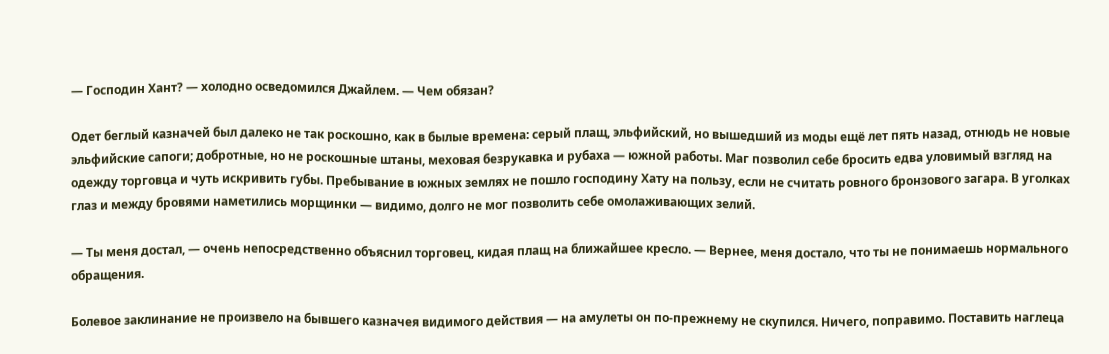— Господин Хант? — холодно осведомился Джайлем. — Чем обязан?

Одет беглый казначей был далеко не так роскошно, как в былые времена: серый плащ, эльфийский, но вышедший из моды ещё лет пять назад, отнюдь не новые эльфийские сапоги; добротные, но не роскошные штаны, меховая безрукавка и рубаха — южной работы. Маг позволил себе бросить едва уловимый взгляд на одежду торговца и чуть искривить губы. Пребывание в южных землях не пошло господину Хату на пользу, если не считать ровного бронзового загара. В уголках глаз и между бровями наметились морщинки — видимо, долго не мог позволить себе омолаживающих зелий.

— Ты меня достал, — очень непосредственно объяснил торговец, кидая плащ на ближайшее кресло. — Вернее, меня достало, что ты не понимаешь нормального обращения.

Болевое заклинание не произвело на бывшего казначея видимого действия — на амулеты он по-прежнему не скупился. Ничего, поправимо. Поставить наглеца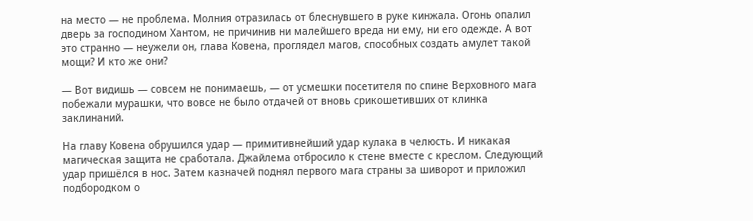на место — не проблема. Молния отразилась от блеснувшего в руке кинжала. Огонь опалил дверь за господином Хантом, не причинив ни малейшего вреда ни ему, ни его одежде. А вот это странно — неужели он, глава Ковена, проглядел магов, способных создать амулет такой мощи? И кто же они?

— Вот видишь — совсем не понимаешь, — от усмешки посетителя по спине Верховного мага побежали мурашки, что вовсе не было отдачей от вновь срикошетивших от клинка заклинаний.

На главу Ковена обрушился удар — примитивнейший удар кулака в челюсть. И никакая магическая защита не сработала. Джайлема отбросило к стене вместе с креслом. Следующий удар пришёлся в нос. Затем казначей поднял первого мага страны за шиворот и приложил подбородком о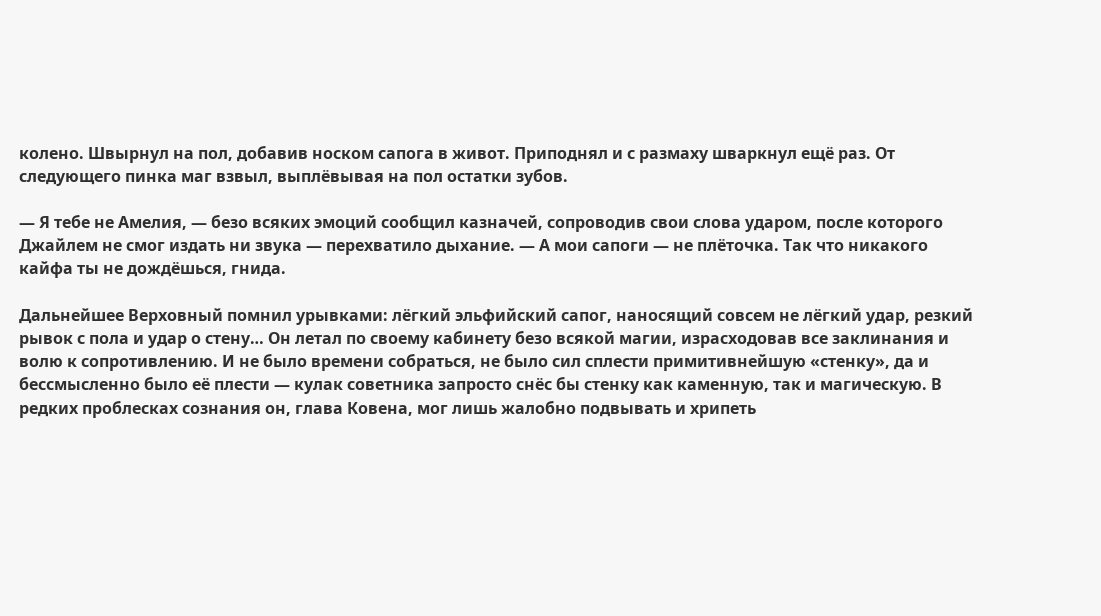колено. Швырнул на пол, добавив носком сапога в живот. Приподнял и с размаху шваркнул ещё раз. От следующего пинка маг взвыл, выплёвывая на пол остатки зубов.

— Я тебе не Амелия, — безо всяких эмоций сообщил казначей, сопроводив свои слова ударом, после которого Джайлем не смог издать ни звука — перехватило дыхание. — А мои сапоги — не плёточка. Так что никакого кайфа ты не дождёшься, гнида.

Дальнейшее Верховный помнил урывками: лёгкий эльфийский сапог, наносящий совсем не лёгкий удар, резкий рывок с пола и удар о стену… Он летал по своему кабинету безо всякой магии, израсходовав все заклинания и волю к сопротивлению. И не было времени собраться, не было сил сплести примитивнейшую «стенку», да и бессмысленно было её плести — кулак советника запросто снёс бы стенку как каменную, так и магическую. В редких проблесках сознания он, глава Ковена, мог лишь жалобно подвывать и хрипеть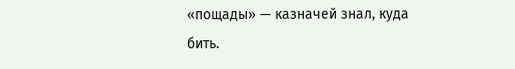«пощады» — казначей знал, куда бить.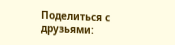Поделиться с друзьями: